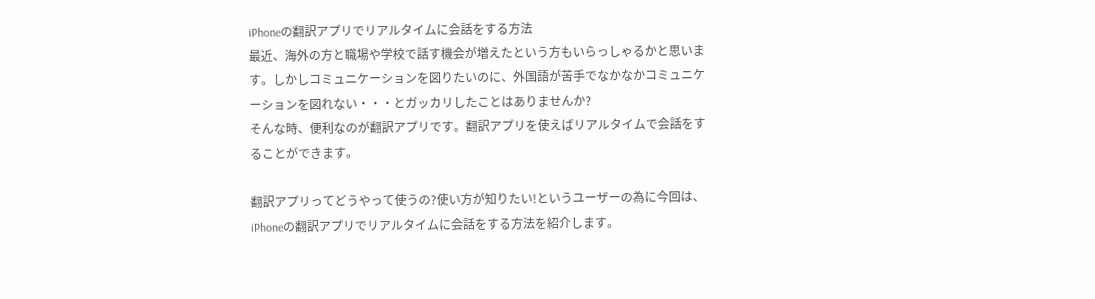iPhoneの翻訳アプリでリアルタイムに会話をする方法
最近、海外の方と職場や学校で話す機会が増えたという方もいらっしゃるかと思います。しかしコミュニケーションを図りたいのに、外国語が苦手でなかなかコミュニケーションを図れない・・・とガッカリしたことはありませんか?
そんな時、便利なのが翻訳アプリです。翻訳アプリを使えばリアルタイムで会話をすることができます。

翻訳アプリってどうやって使うの?使い方が知りたい!というユーザーの為に今回は、iPhoneの翻訳アプリでリアルタイムに会話をする方法を紹介します。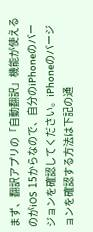まず、翻訳アプリの「自動翻訳」機能が使えるのがiOS 15からなので、自分のiPhoneのバージョンを確認してください。iPhoneのバージョンを確認する方法は下記の通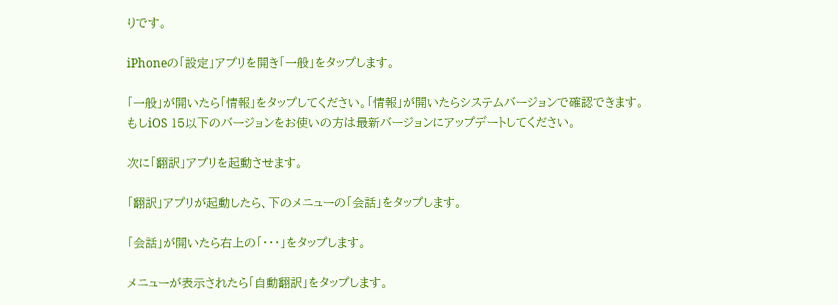りです。

iPhoneの「設定」アプリを開き「一般」をタップします。

「一般」が開いたら「情報」をタップしてください。「情報」が開いたらシステムバージョンで確認できます。
もしiOS 15以下のバージョンをお使いの方は最新バージョンにアップデートしてください。

次に「翻訳」アプリを起動させます。

「翻訳」アプリが起動したら、下のメニューの「会話」をタップします。

「会話」が開いたら右上の「・・・」をタップします。

メニューが表示されたら「自動翻訳」をタップします。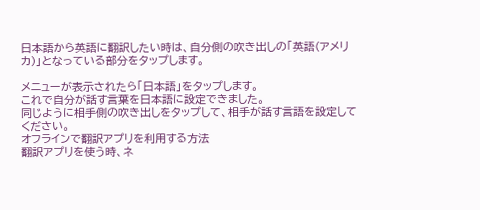日本語から英語に翻訳したい時は、自分側の吹き出しの「英語(アメリカ)」となっている部分をタップします。

メニューが表示されたら「日本語」をタップします。
これで自分が話す言葉を日本語に設定できました。
同じように相手側の吹き出しをタップして、相手が話す言語を設定してください。
オフラインで翻訳アプリを利用する方法
翻訳アプリを使う時、ネ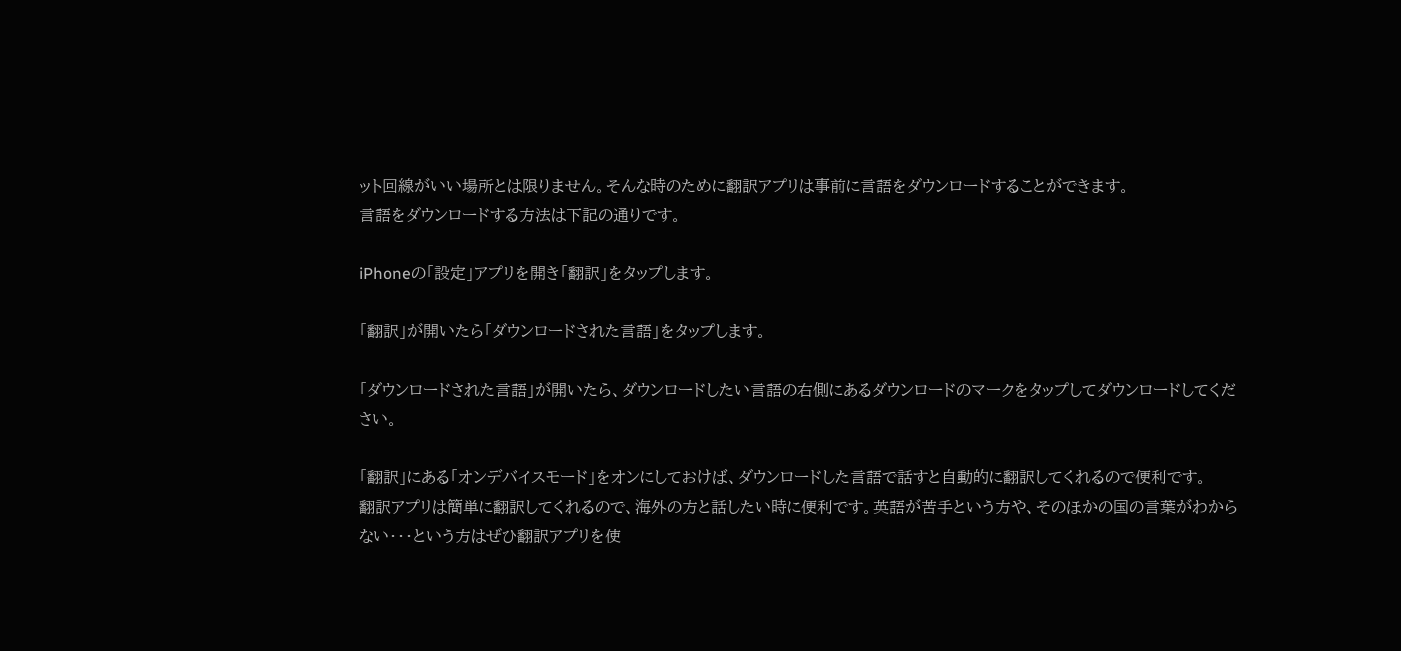ット回線がいい場所とは限りません。そんな時のために翻訳アプリは事前に言語をダウンロードすることができます。
言語をダウンロードする方法は下記の通りです。

iPhoneの「設定」アプリを開き「翻訳」をタップします。

「翻訳」が開いたら「ダウンロードされた言語」をタップします。

「ダウンロードされた言語」が開いたら、ダウンロードしたい言語の右側にあるダウンロードのマークをタップしてダウンロードしてください。

「翻訳」にある「オンデバイスモード」をオンにしておけば、ダウンロードした言語で話すと自動的に翻訳してくれるので便利です。
翻訳アプリは簡単に翻訳してくれるので、海外の方と話したい時に便利です。英語が苦手という方や、そのほかの国の言葉がわからない・・・という方はぜひ翻訳アプリを使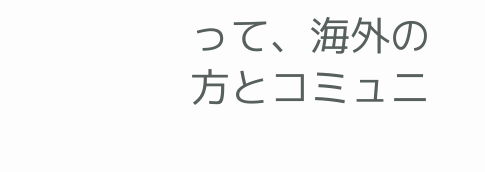って、海外の方とコミュニ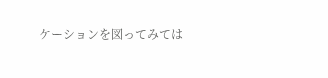ケーションを図ってみては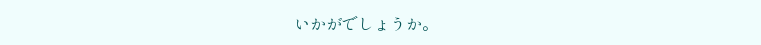いかがでしょうか。